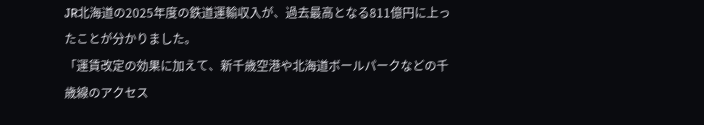JR北海道の2025年度の鉄道運輸収入が、過去最高となる811億円に上ったことが分かりました。
「運賃改定の効果に加えて、新千歳空港や北海道ボールパークなどの千歳線のアクセス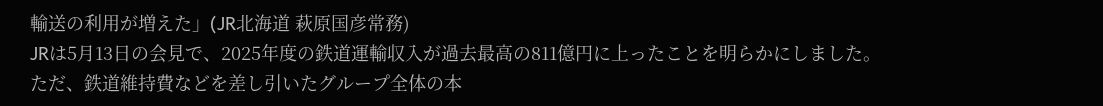輸送の利用が増えた」(JR北海道 萩原国彦常務)
JRは5月13日の会見で、2025年度の鉄道運輸収入が過去最高の811億円に上ったことを明らかにしました。
ただ、鉄道維持費などを差し引いたグループ全体の本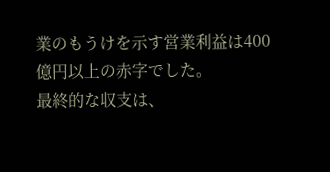業のもうけを示す営業利益は400億円以上の赤字でした。
最終的な収支は、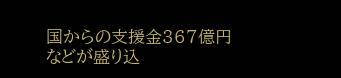国からの支援金367億円などが盛り込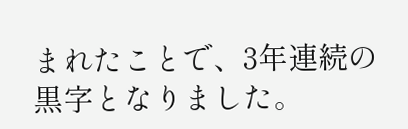まれたことで、3年連続の黒字となりました。